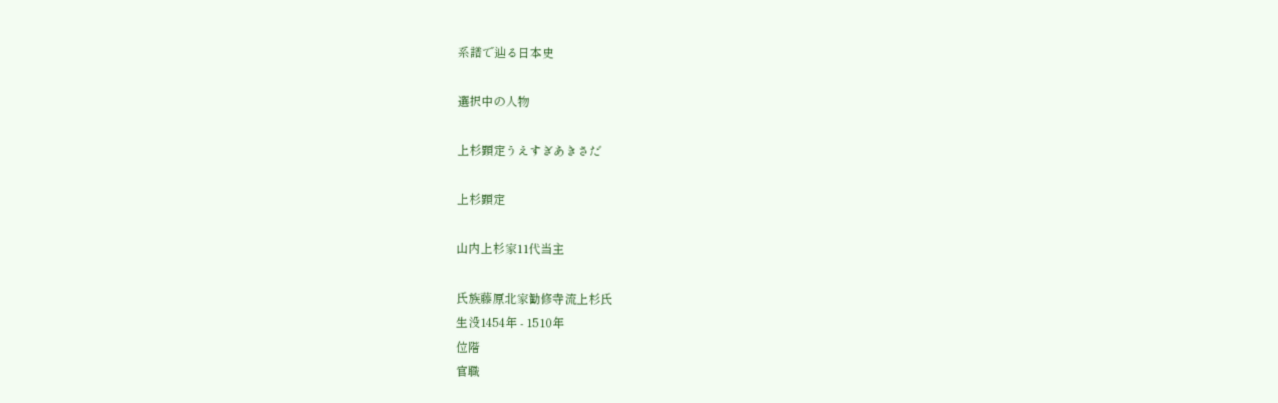系譜で辿る日本史

選択中の人物

上杉顕定うえすぎあきさだ

上杉顕定

山内上杉家11代当主

氏族藤原北家勧修寺流上杉氏
生没1454年 - 1510年
位階
官職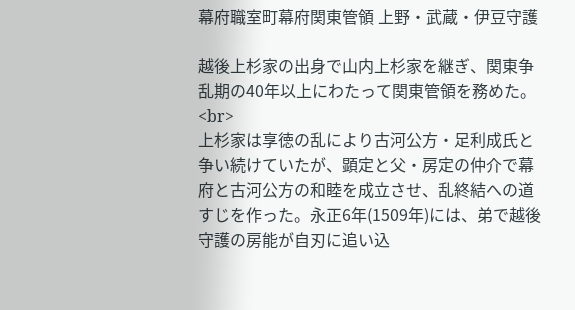幕府職室町幕府関東管領 上野・武蔵・伊豆守護

越後上杉家の出身で山内上杉家を継ぎ、関東争乱期の40年以上にわたって関東管領を務めた。<br>
上杉家は享徳の乱により古河公方・足利成氏と争い続けていたが、顕定と父・房定の仲介で幕府と古河公方の和睦を成立させ、乱終結への道すじを作った。永正6年(1509年)には、弟で越後守護の房能が自刃に追い込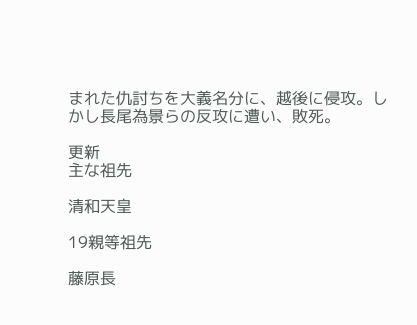まれた仇討ちを大義名分に、越後に侵攻。しかし長尾為景らの反攻に遭い、敗死。

更新
主な祖先

清和天皇

19親等祖先

藤原長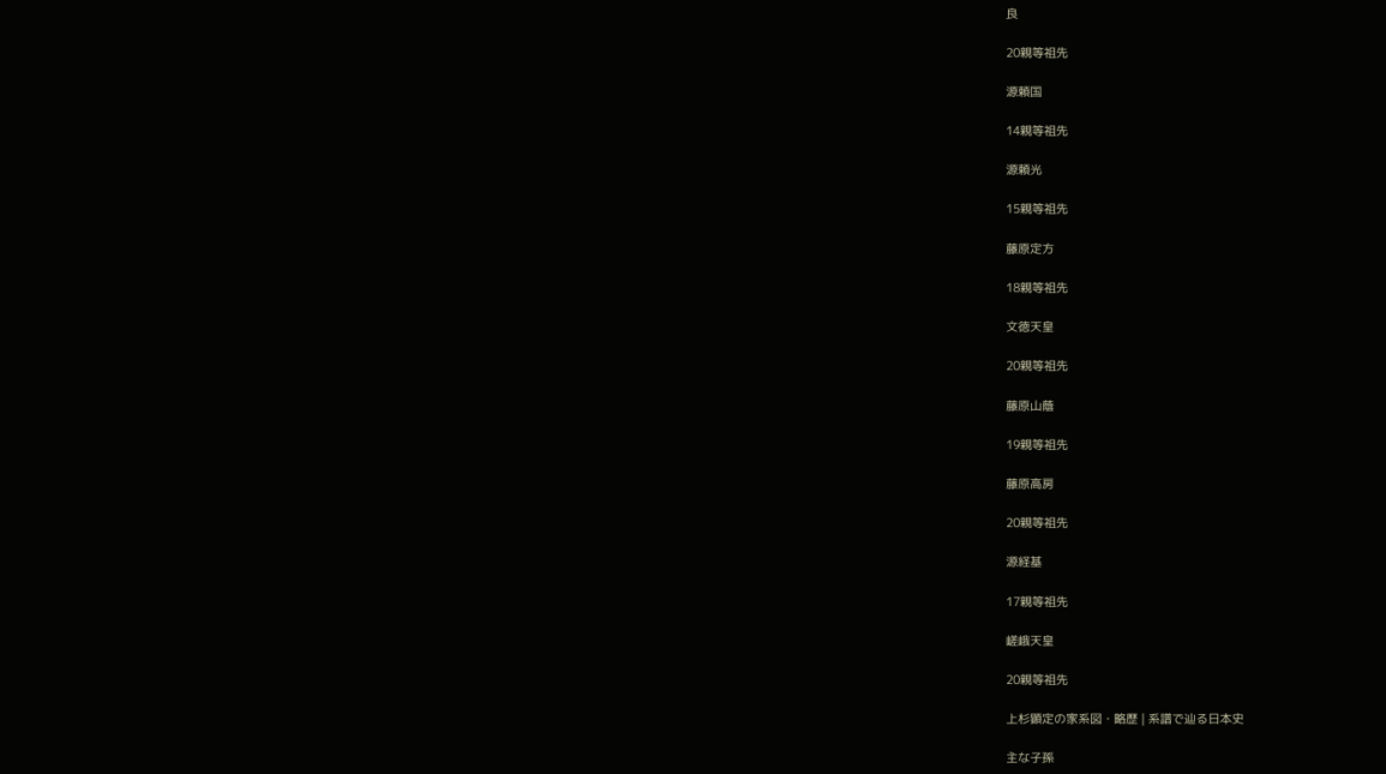良

20親等祖先

源頼国

14親等祖先

源頼光

15親等祖先

藤原定方

18親等祖先

文徳天皇

20親等祖先

藤原山蔭

19親等祖先

藤原高房

20親等祖先

源経基

17親等祖先

嵯峨天皇

20親等祖先

上杉顕定の家系図・略歴 | 系譜で辿る日本史

主な子孫